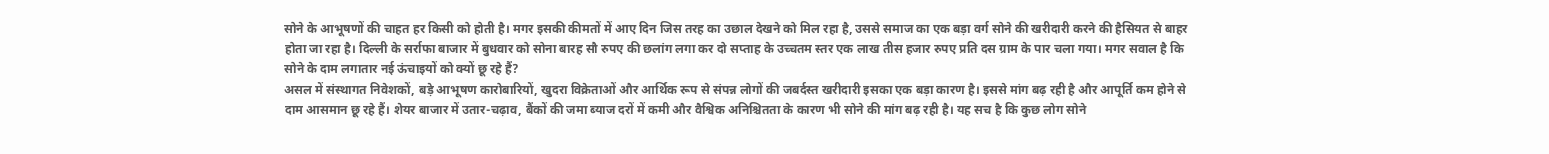सोने के आभूषणों की चाहत हर किसी को होती है। मगर इसकी कीमतों में आए दिन जिस तरह का उछाल देखने को मिल रहा है, उससे समाज का एक बड़ा वर्ग सोने की खरीदारी करने की हैसियत से बाहर होता जा रहा है। दिल्ली के सर्राफा बाजार में बुधवार को सोना बारह सौ रुपए की छलांग लगा कर दो सप्ताह के उच्चतम स्तर एक लाख तीस हजार रुपए प्रति दस ग्राम के पार चला गया। मगर सवाल है कि सोने के दाम लगातार नई ऊंचाइयों को क्यों छू रहे हैं?
असल में संस्थागत निवेशकों, बड़े आभूषण कारोबारियों, खुदरा विक्रेताओं और आर्थिक रूप से संपन्न लोगों की जबर्दस्त खरीदारी इसका एक बड़ा कारण है। इससे मांग बढ़ रही है और आपूर्ति कम होने से दाम आसमान छू रहे हैं। शेयर बाजार में उतार-चढ़ाव, बैंकों की जमा ब्याज दरों में कमी और वैश्विक अनिश्चितता के कारण भी सोने की मांग बढ़ रही है। यह सच है कि कुछ लोग सोने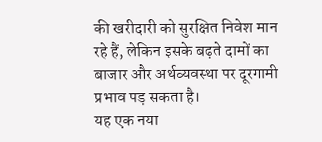की खरीदारी को सुरक्षित निवेश मान रहे हैं, लेकिन इसके बढ़ते दामों का बाजार और अर्थव्यवस्था पर दूरगामी प्रभाव पड़ सकता है।
यह एक नया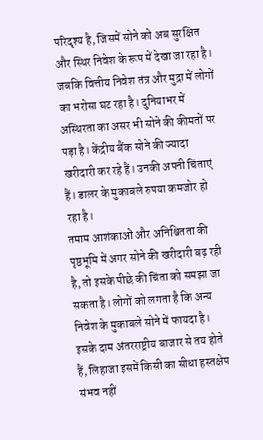परिदृश्य है, जिसमें सोने को अब सुरक्षित और स्थिर निवेश के रूप में देखा जा रहा है। जबकि वित्तीय निवेश तंत्र और मुद्रा में लोगों का भरोसा घट रहा है। दुनियाभर में अस्थिरता का असर भी सोने की कीमतों पर पड़ा है। केंद्रीय बैंक सोने की ज्यादा खरीदारी कर रहे हैं। उनकी अपनी चिंताएं हैं। डालर के मुकाबले रुपया कमजोर हो रहा है।
तमाम आशंकाओं और अनिश्चितता की पृष्ठभूमि में अगर सोने की खरीदारी बढ़ रही है, तो इसके पीछे की चिंता को समझा जा सकता है। लोगों को लगता है कि अन्य निवेश के मुकाबले सोने में फायदा है। इसके दाम अंतरराष्ट्रीय बाजार से तय होते हैं, लिहाजा इसमें किसी का सीधा हस्तक्षेप संभव नहीं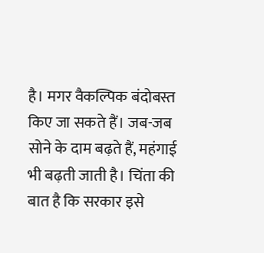है। मगर वैकल्पिक बंदोबस्त किए जा सकते हैं। जब-जब सोने के दाम बढ़ते हैं, महंगाई भी बढ़ती जाती है। चिंता की बात है कि सरकार इसे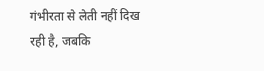गंभीरता से लेती नहीं दिख रही है, जबकि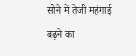सोने में तेजी महंगाई बढ़ने का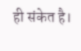ही संकेत है।